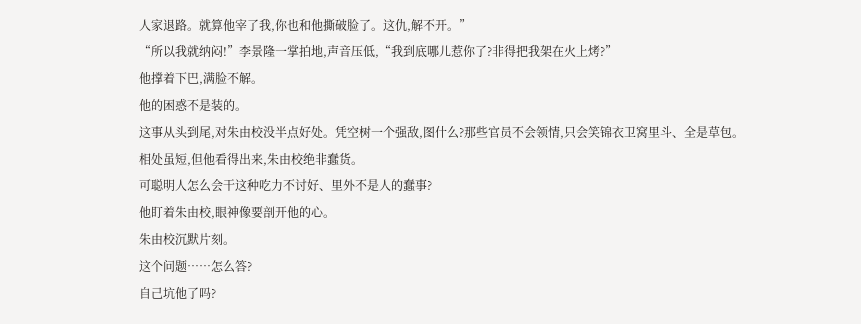人家退路。就算他宰了我,你也和他撕破脸了。这仇,解不开。”
“所以我就纳闷!”李景隆一掌拍地,声音压低,“我到底哪儿惹你了?非得把我架在火上烤?”
他撑着下巴,满脸不解。
他的困惑不是装的。
这事从头到尾,对朱由校没半点好处。凭空树一个强敌,图什么?那些官员不会领情,只会笑锦衣卫窝里斗、全是草包。
相处虽短,但他看得出来,朱由校绝非蠢货。
可聪明人怎么会干这种吃力不讨好、里外不是人的蠢事?
他盯着朱由校,眼神像要剖开他的心。
朱由校沉默片刻。
这个问题……怎么答?
自己坑他了吗?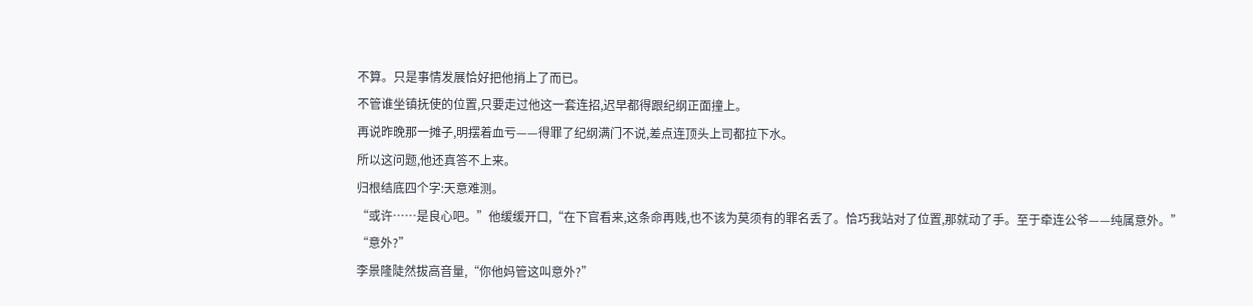不算。只是事情发展恰好把他捎上了而已。
不管谁坐镇抚使的位置,只要走过他这一套连招,迟早都得跟纪纲正面撞上。
再说昨晚那一摊子,明摆着血亏——得罪了纪纲满门不说,差点连顶头上司都拉下水。
所以这问题,他还真答不上来。
归根结底四个字:天意难测。
“或许……是良心吧。”他缓缓开口,“在下官看来,这条命再贱,也不该为莫须有的罪名丢了。恰巧我站对了位置,那就动了手。至于牵连公爷——纯属意外。”
“意外?”
李景隆陡然拔高音量,“你他妈管这叫意外?”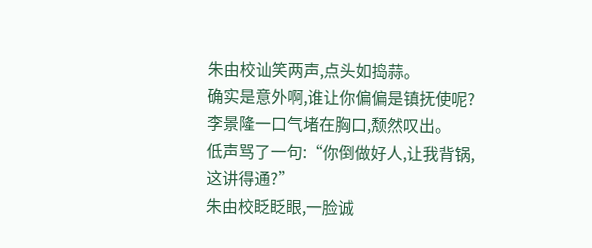朱由校讪笑两声,点头如捣蒜。
确实是意外啊,谁让你偏偏是镇抚使呢?
李景隆一口气堵在胸口,颓然叹出。
低声骂了一句:“你倒做好人,让我背锅,这讲得通?”
朱由校眨眨眼,一脸诚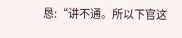恳:“讲不通。所以下官这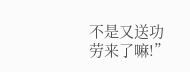不是又送功劳来了嘛!”